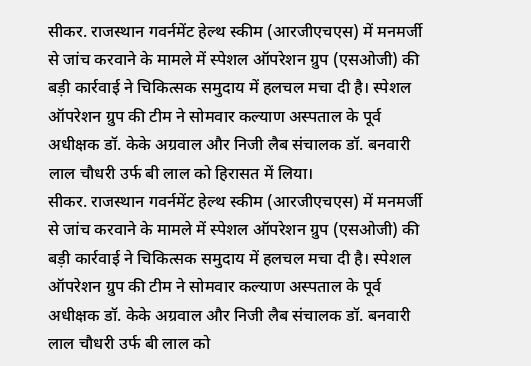सीकर. राजस्थान गवर्नमेंट हेल्थ स्कीम (आरजीएचएस) में मनमर्जी से जांच करवाने के मामले में स्पेशल ऑपरेशन ग्रुप (एसओजी) की बड़ी कार्रवाई ने चिकित्सक समुदाय में हलचल मचा दी है। स्पेशल ऑपरेशन ग्रुप की टीम ने सोमवार कल्याण अस्पताल के पूर्व अधीक्षक डॉ. केके अग्रवाल और निजी लैब संचालक डॉ. बनवारी लाल चौधरी उर्फ बी लाल को हिरासत में लिया।
सीकर. राजस्थान गवर्नमेंट हेल्थ स्कीम (आरजीएचएस) में मनमर्जी से जांच करवाने के मामले में स्पेशल ऑपरेशन ग्रुप (एसओजी) की बड़ी कार्रवाई ने चिकित्सक समुदाय में हलचल मचा दी है। स्पेशल ऑपरेशन ग्रुप की टीम ने सोमवार कल्याण अस्पताल के पूर्व अधीक्षक डॉ. केके अग्रवाल और निजी लैब संचालक डॉ. बनवारी लाल चौधरी उर्फ बी लाल को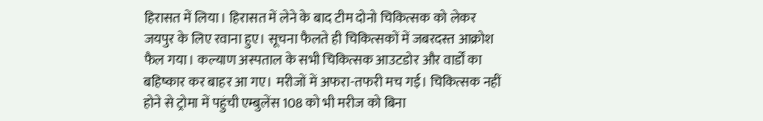हिरासत में लिया। हिरासत में लेने के बाद टीम दोनो चिकित्सक को लेकर जयपुर के लिए रवाना हुए। सूचना फैलते ही चिकित्सकों में जबरदस्त आक्रोश फैल गया। कल्याण अस्पताल के सभी चिकित्सक आउटडोर और वार्डों का बहिष्कार कर बाहर आ गए। मरीजों में अफरा-तफरी मच गई। चिकित्सक नहीं होने से ट्रोमा में पहुंची एम्बुलेंस 108 को भी मरीज को बिना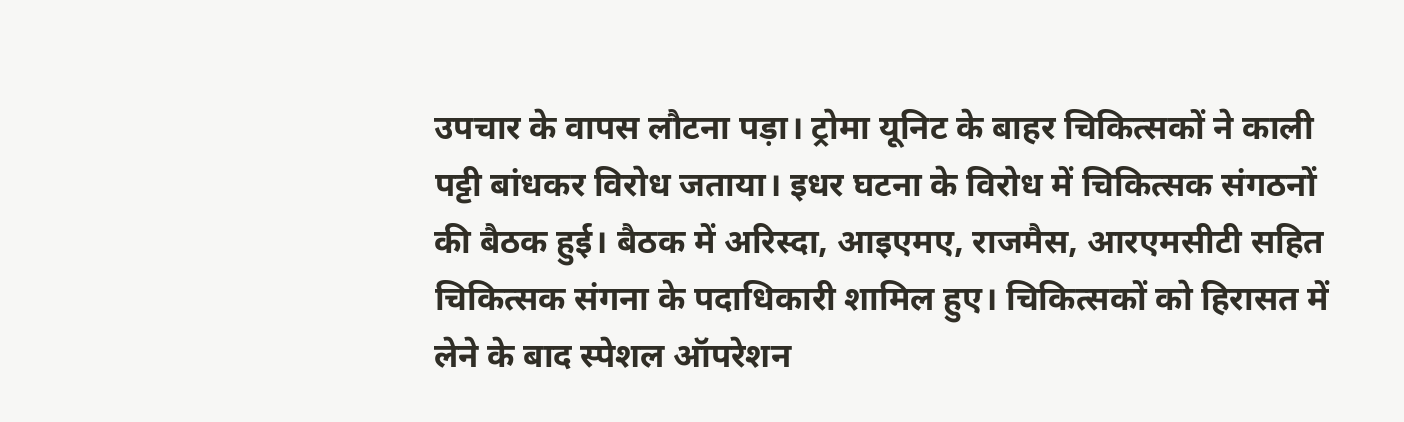उपचार के वापस लौटना पड़ा। ट्रोमा यूनिट के बाहर चिकित्सकों ने काली पट्टी बांधकर विरोध जताया। इधर घटना के विरोध में चिकित्सक संगठनों की बैठक हुई। बैठक में अरिस्दा, आइएमए, राजमैस, आरएमसीटी सहित चिकित्सक संगना के पदाधिकारी शामिल हुए। चिकित्सकों को हिरासत में लेने के बाद स्पेशल ऑपरेशन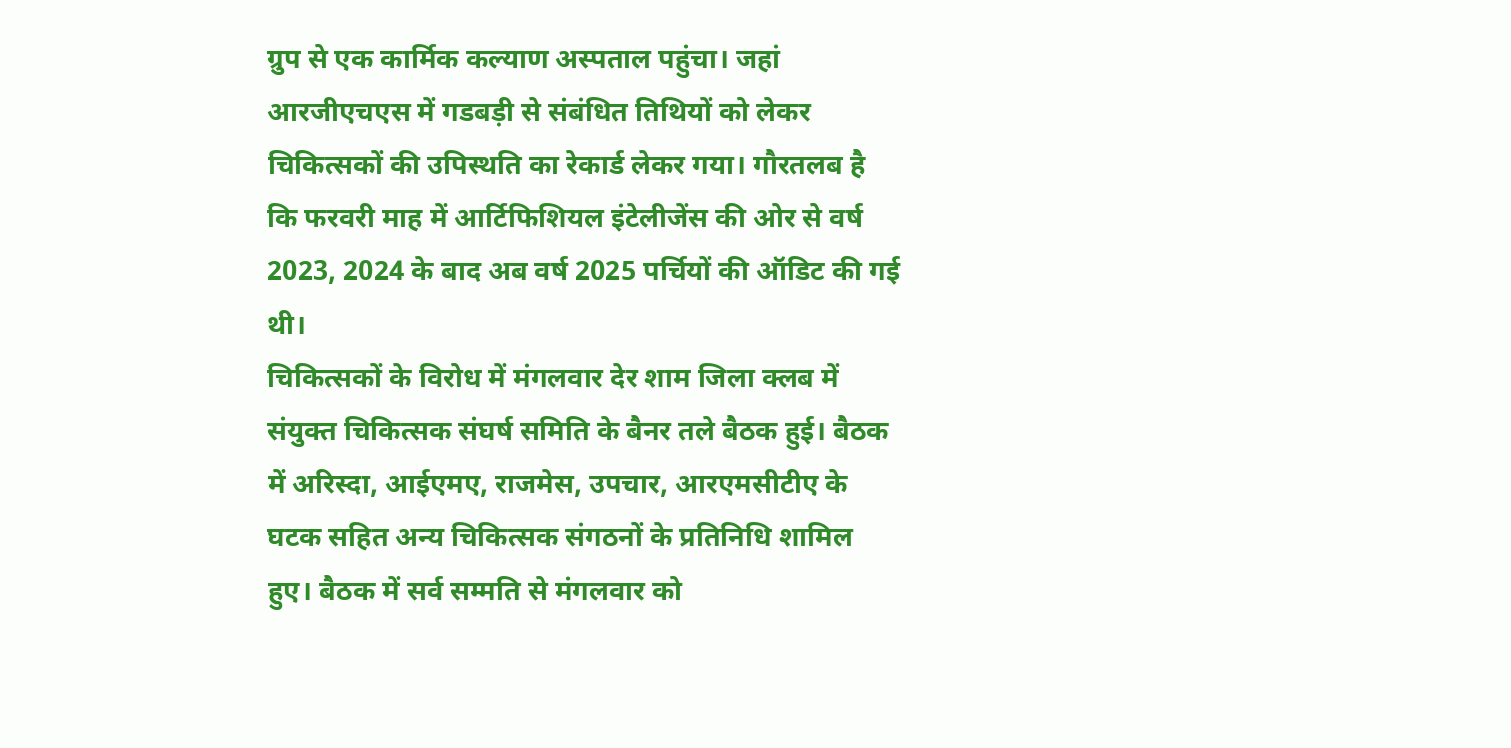ग्रुप से एक कार्मिक कल्याण अस्पताल पहुंचा। जहां आरजीएचएस में गडबड़ी से संबंधित तिथियों को लेकर चिकित्सकों की उपिस्थति का रेकार्ड लेकर गया। गौरतलब है कि फरवरी माह में आर्टिफिशियल इंटेलीजेंस की ओर से वर्ष 2023, 2024 के बाद अब वर्ष 2025 पर्चियों की ऑडिट की गई थी।
चिकित्सकों के विरोध में मंगलवार देर शाम जिला क्लब में संयुक्त चिकित्सक संघर्ष समिति के बैनर तले बैठक हुई। बैठक में अरिस्दा, आईएमए, राजमेस, उपचार, आरएमसीटीए के घटक सहित अन्य चिकित्सक संगठनों के प्रतिनिधि शामिल हुए। बैठक में सर्व सम्मति से मंगलवार को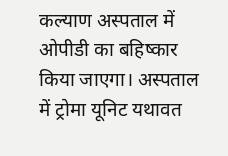कल्याण अस्पताल में ओपीडी का बहिष्कार किया जाएगा। अस्पताल में ट्रोमा यूनिट यथावत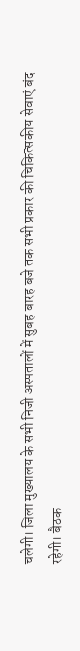चलेगी। जिला मुख्यालय के सभी निजी अस्पतालों में सुबह बारह बजे तक सभी प्रकार की चिकित्सकीय सेवाएं बंद रहेगी। बैठक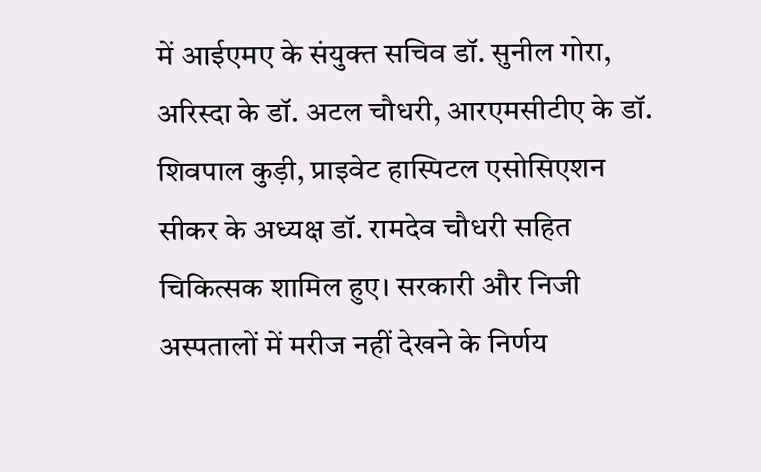में आईएमए के संयुक्त सचिव डॉ. सुनील गोरा, अरिस्दा के डॉ. अटल चौधरी, आरएमसीटीए के डॉ. शिवपाल कुड़ी, प्राइवेट हास्पिटल एसोसिएशन सीकर के अध्यक्ष डॉ. रामदेव चौधरी सहित चिकित्सक शामिल हुए। सरकारी और निजी अस्पतालों में मरीज नहीं देखने के निर्णय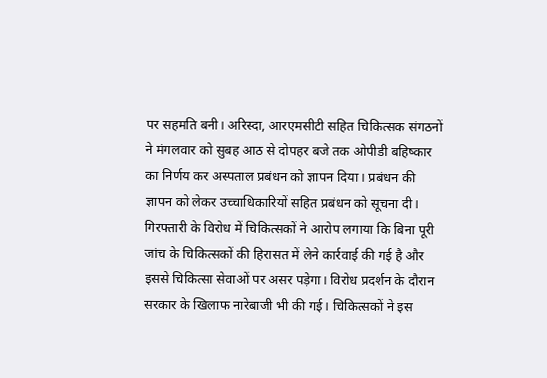पर सहमति बनी। अरिस्दा, आरएमसीटी सहित चिकित्सक संगठनों ने मंगलवार को सुबह आठ से दोपहर बजे तक ओपीडी बहिष्कार का निर्णय कर अस्पताल प्रबंधन को ज्ञापन दिया। प्रबंधन की ज्ञापन को लेकर उच्चाधिकारियों सहित प्रबंधन को सूचना दी।
गिरफ्तारी के विरोध में चिकित्सकों ने आरोप लगाया कि बिना पूरी जांच के चिकित्सकों की हिरासत में लेने कार्रवाई की गई है और इससे चिकित्सा सेवाओं पर असर पड़ेगा। विरोध प्रदर्शन के दौरान सरकार के खिलाफ नारेबाजी भी की गई। चिकित्सकों ने इस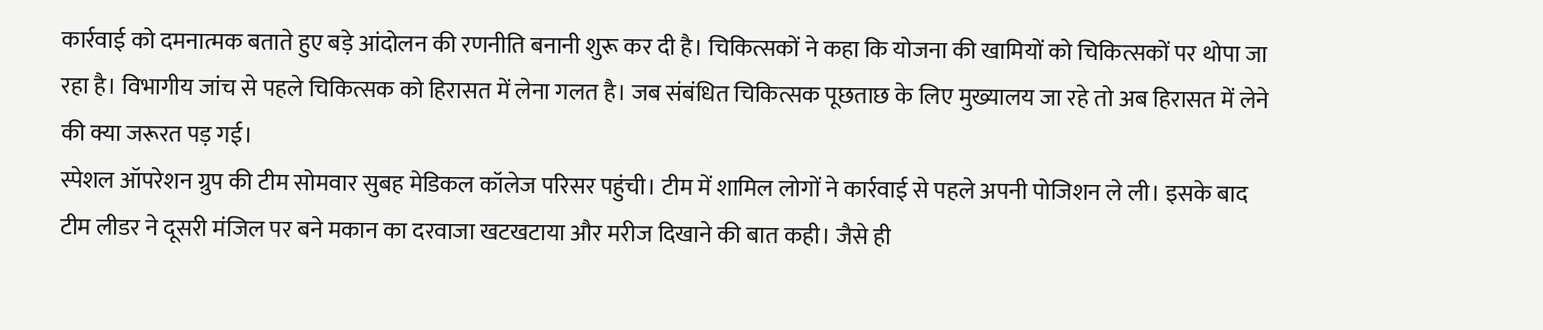कार्रवाई को दमनात्मक बताते हुए बड़े आंदोलन की रणनीति बनानी शुरू कर दी है। चिकित्सकों ने कहा कि योजना की खामियों को चिकित्सकों पर थोपा जा रहा है। विभागीय जांच से पहले चिकित्सक को हिरासत में लेना गलत है। जब संबंधित चिकित्सक पूछताछ के लिए मुख्यालय जा रहे तो अब हिरासत में लेने की क्या जरूरत पड़ गई।
स्पेशल ऑपरेशन ग्रुप की टीम सोमवार सुबह मेडिकल कॉलेज परिसर पहुंची। टीम में शामिल लोगों ने कार्रवाई से पहले अपनी पोजिशन ले ली। इसके बाद टीम लीडर ने दूसरी मंजिल पर बने मकान का दरवाजा खटखटाया और मरीज दिखाने की बात कही। जैसे ही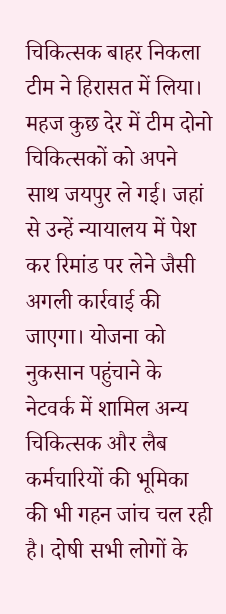चिकित्सक बाहर निकला टीम ने हिरासत में लिया। महज कुछ देर में टीम दोनो चिकित्सकों को अपने साथ जयपुर ले गई। जहां से उन्हें न्यायालय में पेश कर रिमांड पर लेने जैसी अगली कार्रवाई की जाएगा। योजना को नुकसान पहुंचाने के नेटवर्क में शामिल अन्य चिकित्सक और लैब कर्मचारियों की भूमिका की भी गहन जांच चल रही है। दोषी सभी लोगों के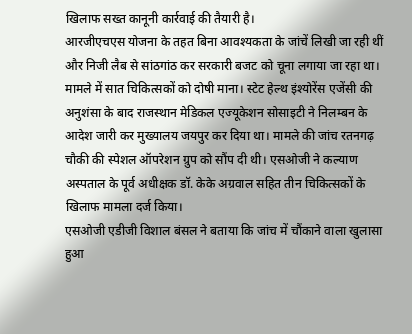खिलाफ सख्त कानूनी कार्रवाई की तैयारी है।
आरजीएचएस योजना के तहत बिना आवश्यकता के जांचें लिखी जा रही थीं और निजी लैब से सांठगांठ कर सरकारी बजट को चूना लगाया जा रहा था। मामले में सात चिकित्सकों को दोषी माना। स्टेट हेल्थ इंश्योरेंस एजेंसी की अनुशंसा के बाद राजस्थान मेडिकल एज्यूकेशन सोसाइटी ने निलम्बन के आदेश जारी कर मुख्यालय जयपुर कर दिया था। मामले की जांच रतनगढ़ चौकी की स्पेशल ऑपरेशन ग्रुप को सौंप दी थी। एसओजी ने कल्याण अस्पताल के पूर्व अधीक्षक डॉ. केके अग्रवाल सहित तीन चिकित्सकों के खिलाफ मामला दर्ज किया।
एसओजी एडीजी विशाल बंसल ने बताया कि जांच में चौंकाने वाला खुलासा हुआ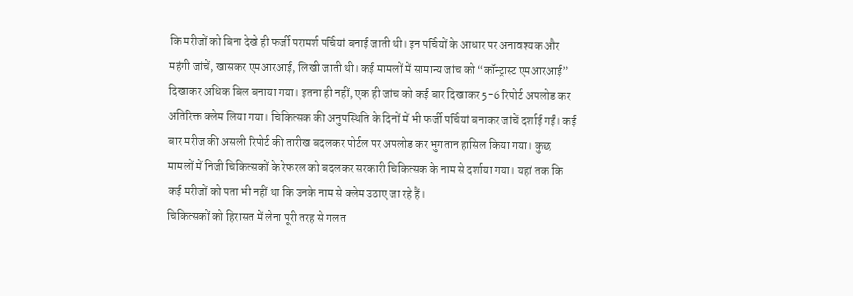कि मरीजों को बिना देखे ही फर्जी परामर्श पर्चियां बनाई जाती थी। इन पर्चियों के आधार पर अनावश्यक और महंगी जांचें, खासकर एमआरआई, लिखी जाती थी। कई मामलों में सामान्य जांच को “कॉन्ट्रास्ट एमआरआई” दिखाकर अधिक बिल बनाया गया। इतना ही नहीं, एक ही जांच को कई बार दिखाकर 5-6 रिपोर्ट अपलोड कर अतिरिक्त क्लेम लिया गया। चिकित्सक की अनुपस्थिति के दिनों में भी फर्जी पर्चियां बनाकर जांचें दर्शाई गईं। कई बार मरीज की असली रिपोर्ट की तारीख बदलकर पोर्टल पर अपलोड कर भुगतान हासिल किया गया। कुछ मामलों में निजी चिकित्सकों के रेफरल को बदलकर सरकारी चिकित्सक के नाम से दर्शाया गया। यहां तक कि कई मरीजों को पता भी नहीं था कि उनके नाम से क्लेम उठाए जा रहे हैं।
चिकित्सकों को हिरासत में लेना पूरी तरह से गलत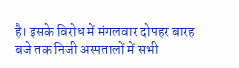है। इसके विरोध में मंगलवार दोपहर बारह बजे तक निजी अस्पतालों में सभी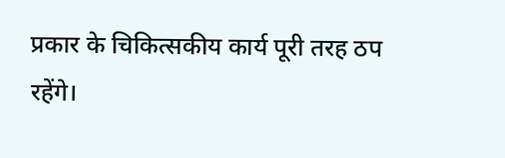प्रकार के चिकित्सकीय कार्य पूरी तरह ठप रहेंगे।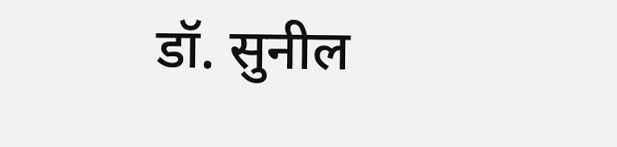डॉ. सुनील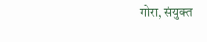गोरा, संयुक्त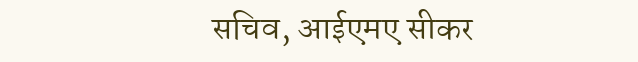सचिव, आईएमए सीकर